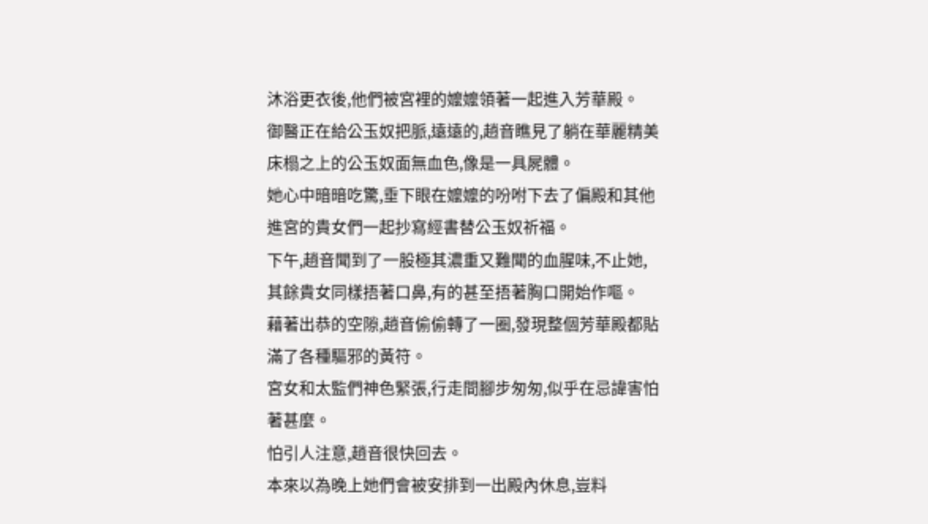沐浴更衣後,他們被宮裡的嬤嬤領著一起進入芳華殿。
御醫正在給公玉奴把脈,遠遠的,趙音瞧見了躺在華麗精美床榻之上的公玉奴面無血色,像是一具屍體。
她心中暗暗吃驚,垂下眼在嬤嬤的吩咐下去了偏殿和其他進宮的貴女們一起抄寫經書替公玉奴祈福。
下午,趙音聞到了一股極其濃重又難聞的血腥味,不止她,其餘貴女同樣捂著口鼻,有的甚至捂著胸口開始作嘔。
藉著出恭的空隙,趙音偷偷轉了一圈,發現整個芳華殿都貼滿了各種驅邪的黃符。
宮女和太監們神色緊張,行走間腳步匆匆,似乎在忌諱害怕著甚麼。
怕引人注意,趙音很快回去。
本來以為晚上她們會被安排到一出殿內休息,豈料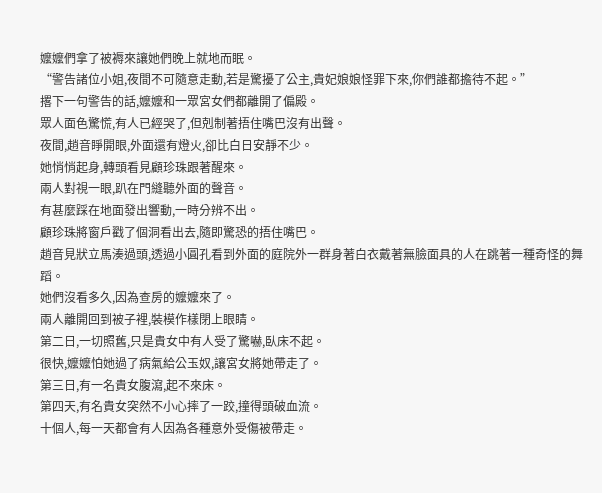嬤嬤們拿了被褥來讓她們晚上就地而眠。
“警告諸位小姐,夜間不可隨意走動,若是驚擾了公主,貴妃娘娘怪罪下來,你們誰都擔待不起。”
撂下一句警告的話,嬤嬤和一眾宮女們都離開了偏殿。
眾人面色驚慌,有人已經哭了,但剋制著捂住嘴巴沒有出聲。
夜間,趙音睜開眼,外面還有燈火,卻比白日安靜不少。
她悄悄起身,轉頭看見顧珍珠跟著醒來。
兩人對視一眼,趴在門縫聽外面的聲音。
有甚麼踩在地面發出響動,一時分辨不出。
顧珍珠將窗戶戳了個洞看出去,隨即驚恐的捂住嘴巴。
趙音見狀立馬湊過頭,透過小圓孔看到外面的庭院外一群身著白衣戴著無臉面具的人在跳著一種奇怪的舞蹈。
她們沒看多久,因為查房的嬤嬤來了。
兩人離開回到被子裡,裝模作樣閉上眼睛。
第二日,一切照舊,只是貴女中有人受了驚嚇,臥床不起。
很快,嬤嬤怕她過了病氣給公玉奴,讓宮女將她帶走了。
第三日,有一名貴女腹瀉,起不來床。
第四天,有名貴女突然不小心摔了一跤,撞得頭破血流。
十個人,每一天都會有人因為各種意外受傷被帶走。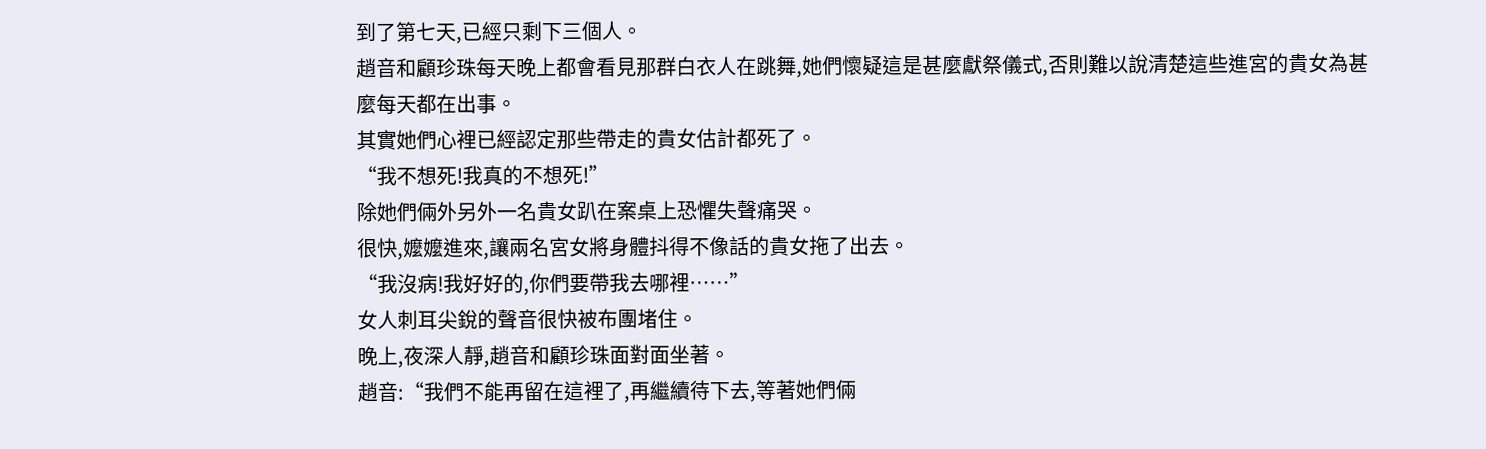到了第七天,已經只剩下三個人。
趙音和顧珍珠每天晚上都會看見那群白衣人在跳舞,她們懷疑這是甚麼獻祭儀式,否則難以說清楚這些進宮的貴女為甚麼每天都在出事。
其實她們心裡已經認定那些帶走的貴女估計都死了。
“我不想死!我真的不想死!”
除她們倆外另外一名貴女趴在案桌上恐懼失聲痛哭。
很快,嬤嬤進來,讓兩名宮女將身體抖得不像話的貴女拖了出去。
“我沒病!我好好的,你們要帶我去哪裡……”
女人刺耳尖銳的聲音很快被布團堵住。
晚上,夜深人靜,趙音和顧珍珠面對面坐著。
趙音:“我們不能再留在這裡了,再繼續待下去,等著她們倆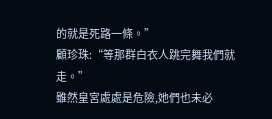的就是死路一條。”
顧珍珠:“等那群白衣人跳完舞我們就走。”
雖然皇宮處處是危險,她們也未必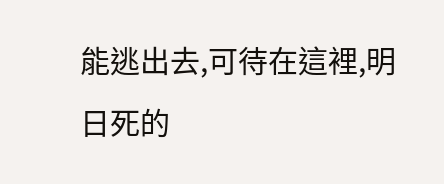能逃出去,可待在這裡,明日死的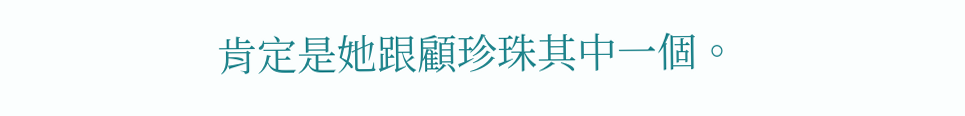肯定是她跟顧珍珠其中一個。